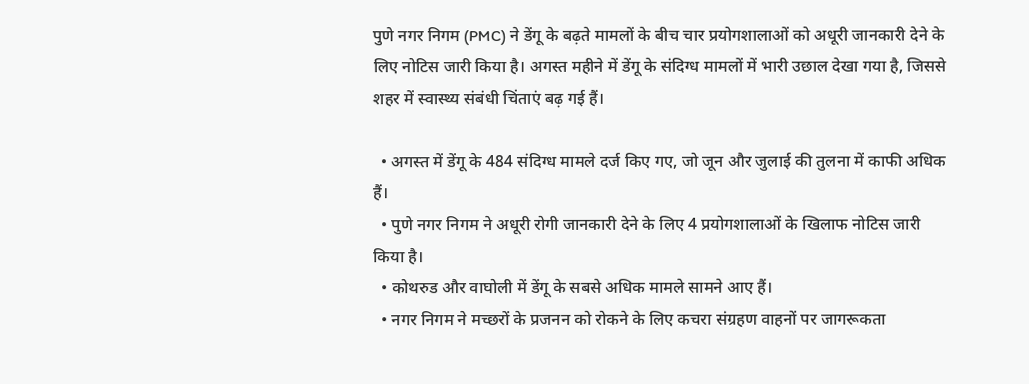पुणे नगर निगम (PMC) ने डेंगू के बढ़ते मामलों के बीच चार प्रयोगशालाओं को अधूरी जानकारी देने के लिए नोटिस जारी किया है। अगस्त महीने में डेंगू के संदिग्ध मामलों में भारी उछाल देखा गया है, जिससे शहर में स्वास्थ्य संबंधी चिंताएं बढ़ गई हैं।

  • अगस्त में डेंगू के 484 संदिग्ध मामले दर्ज किए गए, जो जून और जुलाई की तुलना में काफी अधिक हैं।
  • पुणे नगर निगम ने अधूरी रोगी जानकारी देने के लिए 4 प्रयोगशालाओं के खिलाफ नोटिस जारी किया है।
  • कोथरुड और वाघोली में डेंगू के सबसे अधिक मामले सामने आए हैं।
  • नगर निगम ने मच्छरों के प्रजनन को रोकने के लिए कचरा संग्रहण वाहनों पर जागरूकता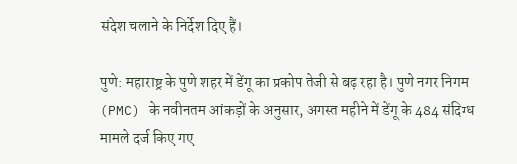संदेश चलाने के निर्देश दिए हैं।

पुणे: महाराष्ट्र के पुणे शहर में डेंगू का प्रकोप तेजी से बढ़ रहा है। पुणे नगर निगम (PMC) के नवीनतम आंकड़ों के अनुसार, अगस्त महीने में डेंगू के 484 संदिग्ध मामले दर्ज किए गए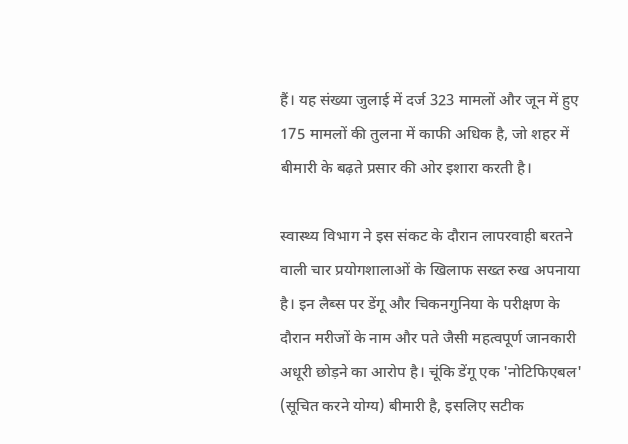हैं। यह संख्या जुलाई में दर्ज 323 मामलों और जून में हुए 175 मामलों की तुलना में काफी अधिक है, जो शहर में बीमारी के बढ़ते प्रसार की ओर इशारा करती है।

स्वास्थ्य विभाग ने इस संकट के दौरान लापरवाही बरतने वाली चार प्रयोगशालाओं के खिलाफ सख्त रुख अपनाया है। इन लैब्स पर डेंगू और चिकनगुनिया के परीक्षण के दौरान मरीजों के नाम और पते जैसी महत्वपूर्ण जानकारी अधूरी छोड़ने का आरोप है। चूंकि डेंगू एक 'नोटिफिएबल' (सूचित करने योग्य) बीमारी है, इसलिए सटीक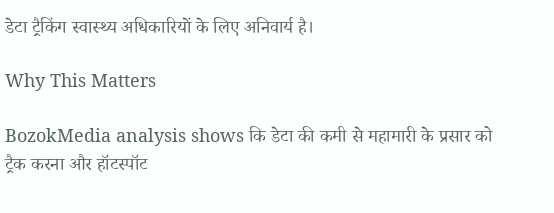डेटा ट्रैकिंग स्वास्थ्य अधिकारियों के लिए अनिवार्य है।

Why This Matters

BozokMedia analysis shows कि डेटा की कमी से महामारी के प्रसार को ट्रैक करना और हॉटस्पॉट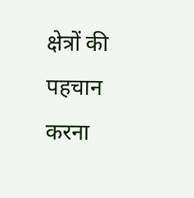क्षेत्रों की पहचान करना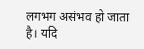लगभग असंभव हो जाता है। यदि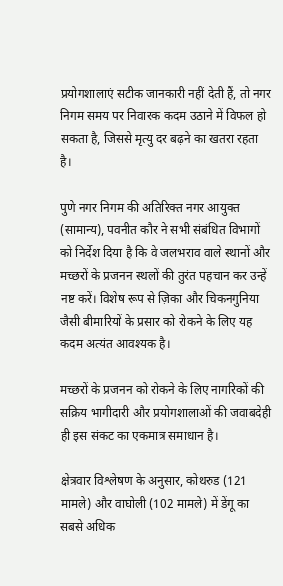प्रयोगशालाएं सटीक जानकारी नहीं देती हैं, तो नगर निगम समय पर निवारक कदम उठाने में विफल हो सकता है, जिससे मृत्यु दर बढ़ने का खतरा रहता है।

पुणे नगर निगम की अतिरिक्त नगर आयुक्त (सामान्य), पवनीत कौर ने सभी संबंधित विभागों को निर्देश दिया है कि वे जलभराव वाले स्थानों और मच्छरों के प्रजनन स्थलों की तुरंत पहचान कर उन्हें नष्ट करें। विशेष रूप से ज़िका और चिकनगुनिया जैसी बीमारियों के प्रसार को रोकने के लिए यह कदम अत्यंत आवश्यक है।

मच्छरों के प्रजनन को रोकने के लिए नागरिकों की सक्रिय भागीदारी और प्रयोगशालाओं की जवाबदेही ही इस संकट का एकमात्र समाधान है।

क्षेत्रवार विश्लेषण के अनुसार, कोथरुड (121 मामले) और वाघोली (102 मामले) में डेंगू का सबसे अधिक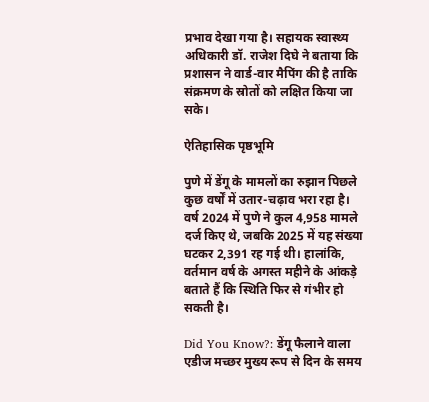प्रभाव देखा गया है। सहायक स्वास्थ्य अधिकारी डॉ. राजेश दिघे ने बताया कि प्रशासन ने वार्ड-वार मैपिंग की है ताकि संक्रमण के स्रोतों को लक्षित किया जा सके।

ऐतिहासिक पृष्ठभूमि

पुणे में डेंगू के मामलों का रुझान पिछले कुछ वर्षों में उतार-चढ़ाव भरा रहा है। वर्ष 2024 में पुणे ने कुल 4,958 मामले दर्ज किए थे, जबकि 2025 में यह संख्या घटकर 2,391 रह गई थी। हालांकि, वर्तमान वर्ष के अगस्त महीने के आंकड़े बताते हैं कि स्थिति फिर से गंभीर हो सकती है।

Did You Know?: डेंगू फैलाने वाला एडीज मच्छर मुख्य रूप से दिन के समय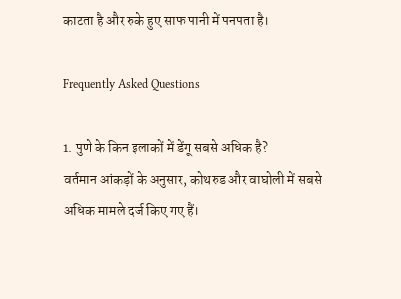काटता है और रुके हुए साफ पानी में पनपता है।

Frequently Asked Questions

1. पुणे के किन इलाकों में डेंगू सबसे अधिक है?
वर्तमान आंकड़ों के अनुसार, कोथरुड और वाघोली में सबसे अधिक मामले दर्ज किए गए हैं।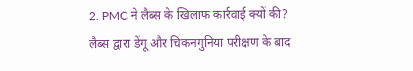2. PMC ने लैब्स के खिलाफ कार्रवाई क्यों की?
लैब्स द्वारा डेंगू और चिकनगुनिया परीक्षण के बाद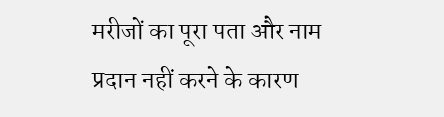मरीजों का पूरा पता और नाम प्रदान नहीं करने के कारण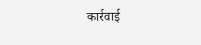कार्रवाई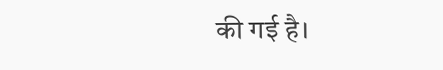की गई है।